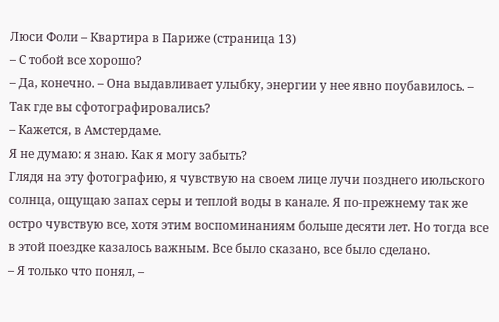Люси Фоли – Квартира в Париже (страница 13)
– С тобой все хорошо?
– Да, конечно. – Она выдавливает улыбку, энергии у нее явно поубавилось. – Так где вы сфотографировались?
– Кажется, в Амстердаме.
Я не думаю: я знаю. Как я могу забыть?
Глядя на эту фотографию, я чувствую на своем лице лучи позднего июльского солнца, ощущаю запах серы и теплой воды в канале. Я по-прежнему так же остро чувствую все, хотя этим воспоминаниям больше десяти лет. Но тогда все в этой поездке казалось важным. Все было сказано, все было сделано.
– Я только что понял, –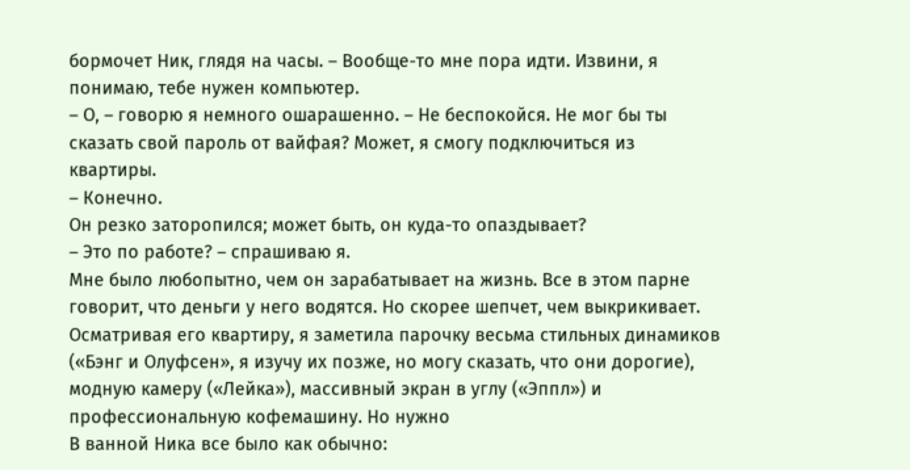бормочет Ник, глядя на часы. – Вообще-то мне пора идти. Извини, я понимаю, тебе нужен компьютер.
– О, – говорю я немного ошарашенно. – Не беспокойся. Не мог бы ты сказать свой пароль от вайфая? Может, я смогу подключиться из квартиры.
– Конечно.
Он резко заторопился; может быть, он куда-то опаздывает?
– Это по работе? – спрашиваю я.
Мне было любопытно, чем он зарабатывает на жизнь. Все в этом парне говорит, что деньги у него водятся. Но скорее шепчет, чем выкрикивает. Осматривая его квартиру, я заметила парочку весьма стильных динамиков («Бэнг и Олуфсен», я изучу их позже, но могу сказать, что они дорогие), модную камеру («Лейка»), массивный экран в углу («Эппл») и профессиональную кофемашину. Но нужно
В ванной Ника все было как обычно: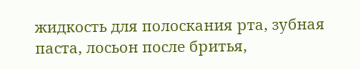жидкость для полоскания рта, зубная паста, лосьон после бритья,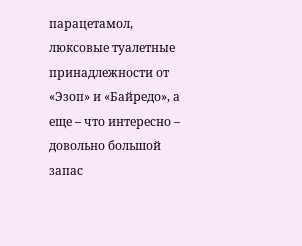парацетамол, люксовые туалетные принадлежности от «Эзоп» и «Байредо», а еще – что интересно – довольно большой запас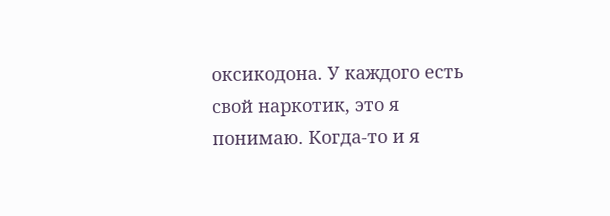оксикодона. У каждого есть свой наркотик, это я понимаю. Когда-то и я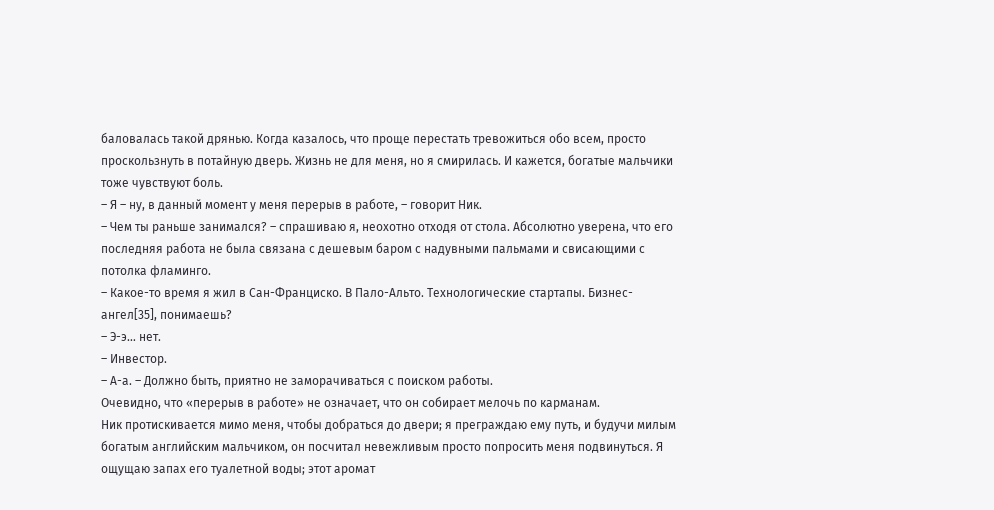баловалась такой дрянью. Когда казалось, что проще перестать тревожиться обо всем, просто проскользнуть в потайную дверь. Жизнь не для меня, но я смирилась. И кажется, богатые мальчики тоже чувствуют боль.
– Я – ну, в данный момент у меня перерыв в работе, – говорит Ник.
– Чем ты раньше занимался? – спрашиваю я, неохотно отходя от стола. Абсолютно уверена, что его последняя работа не была связана с дешевым баром с надувными пальмами и свисающими с потолка фламинго.
– Какое-то время я жил в Сан-Франциско. В Пало-Альто. Технологические стартапы. Бизнес-ангел[35], понимаешь?
– Э-э… нет.
– Инвестор.
– А-а. – Должно быть, приятно не заморачиваться с поиском работы.
Очевидно, что «перерыв в работе» не означает, что он собирает мелочь по карманам.
Ник протискивается мимо меня, чтобы добраться до двери; я преграждаю ему путь, и будучи милым богатым английским мальчиком, он посчитал невежливым просто попросить меня подвинуться. Я ощущаю запах его туалетной воды; этот аромат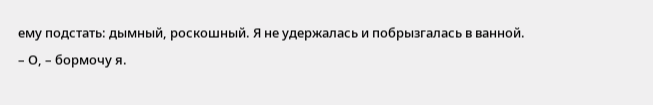ему подстать: дымный, роскошный. Я не удержалась и побрызгалась в ванной.
– О, – бормочу я.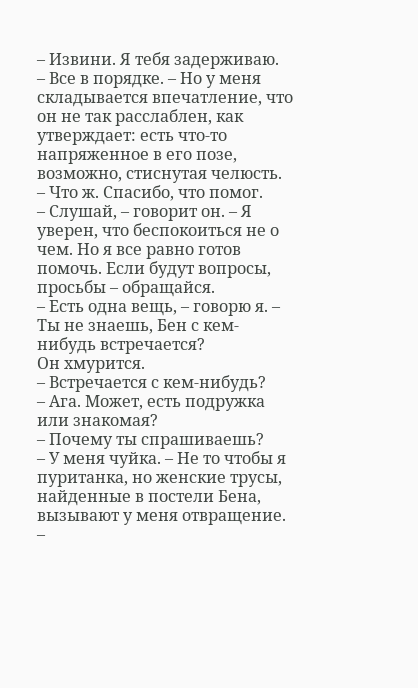– Извини. Я тебя задерживаю.
– Все в порядке. – Но у меня складывается впечатление, что он не так расслаблен, как утверждает: есть что-то напряженное в его позе, возможно, стиснутая челюсть.
– Что ж. Спасибо, что помог.
– Слушай, – говорит он. – Я уверен, что беспокоиться не о чем. Но я все равно готов помочь. Если будут вопросы, просьбы – обращайся.
– Есть одна вещь, – говорю я. – Ты не знаешь, Бен с кем-нибудь встречается?
Он хмурится.
– Встречается с кем-нибудь?
– Ага. Может, есть подружка или знакомая?
– Почему ты спрашиваешь?
– У меня чуйка. – Не то чтобы я пуританка, но женские трусы, найденные в постели Бена, вызывают у меня отвращение.
–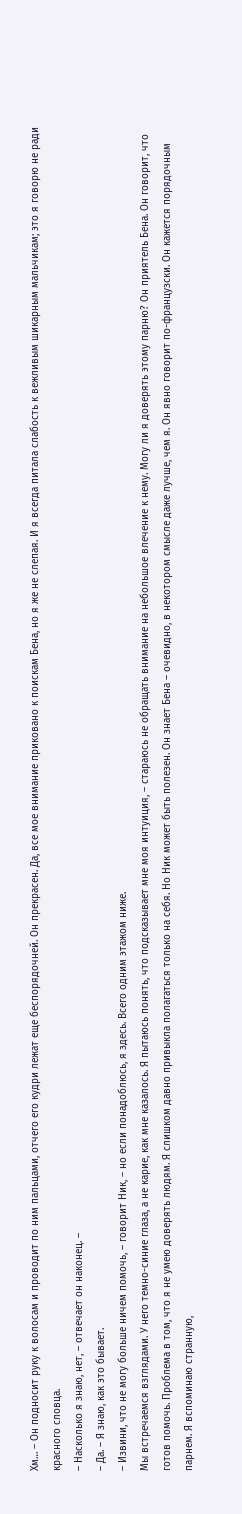Хм… – Он подносит руку к волосам и проводит по ним пальцами, отчего его кудри лежат еще беспорядочней. Он прекрасен. Да, все мое внимание приковано к поискам Бена, но я же не слепая. И я всегда питала слабость к вежливым шикарным мальчикам; это я говорю не ради красного словца.
– Насколько я знаю, нет, – отвечает он наконец. –
– Да. – Я знаю, как это бывает.
– Извини, что не могу больше ничем помочь, – говорит Ник, – но если понадоблюсь, я здесь. Всего одним этажом ниже.
Мы встречаемся взглядами. У него темно-синие глаза, а не карие, как мне казалось. Я пытаюсь понять, что подсказывает мне моя интуиция, – стараюсь не обращать внимание на небольшое влечение к нему. Могу ли я доверять этому парню? Он приятель Бена. Он говорит, что готов помочь. Проблема в том, что я не умею доверять людям. Я слишком давно привыкла полагаться только на себя. Но Ник может быть полезен. Он знает Бена – очевидно, в некотором смысле даже лучше, чем я. Он явно говорит по-французски. Он кажется порядочным парнем. Я вспоминаю странную,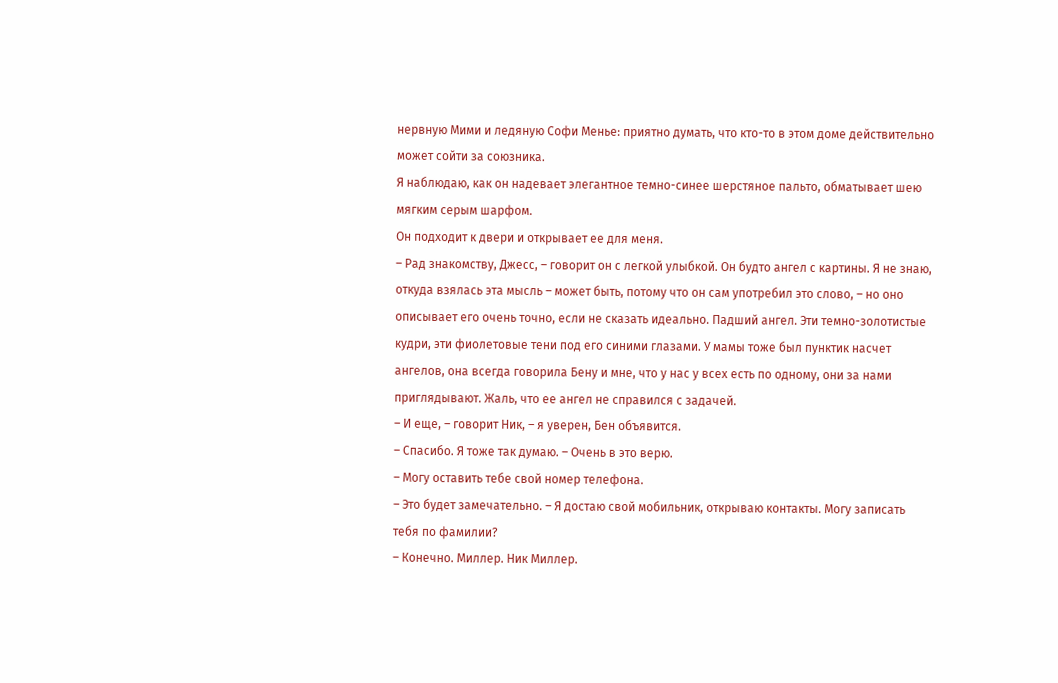нервную Мими и ледяную Софи Менье: приятно думать, что кто-то в этом доме действительно может сойти за союзника.
Я наблюдаю, как он надевает элегантное темно-синее шерстяное пальто, обматывает шею мягким серым шарфом.
Он подходит к двери и открывает ее для меня.
– Рад знакомству, Джесс, – говорит он с легкой улыбкой. Он будто ангел с картины. Я не знаю, откуда взялась эта мысль – может быть, потому что он сам употребил это слово, – но оно описывает его очень точно, если не сказать идеально. Падший ангел. Эти темно-золотистые кудри, эти фиолетовые тени под его синими глазами. У мамы тоже был пунктик насчет ангелов, она всегда говорила Бену и мне, что у нас у всех есть по одному, они за нами приглядывают. Жаль, что ее ангел не справился с задачей.
– И еще, – говорит Ник, – я уверен, Бен объявится.
– Спасибо. Я тоже так думаю. – Очень в это верю.
– Могу оставить тебе свой номер телефона.
– Это будет замечательно. – Я достаю свой мобильник, открываю контакты. Могу записать тебя по фамилии?
– Конечно. Миллер. Ник Миллер.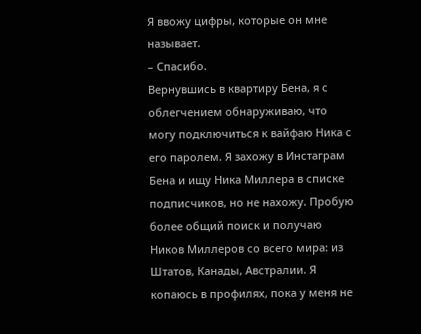Я ввожу цифры, которые он мне называет.
– Спасибо.
Вернувшись в квартиру Бена, я с облегчением обнаруживаю, что могу подключиться к вайфаю Ника с его паролем. Я захожу в Инстаграм Бена и ищу Ника Миллера в списке подписчиков, но не нахожу. Пробую более общий поиск и получаю Ников Миллеров со всего мира: из Штатов, Канады, Австралии. Я копаюсь в профилях, пока у меня не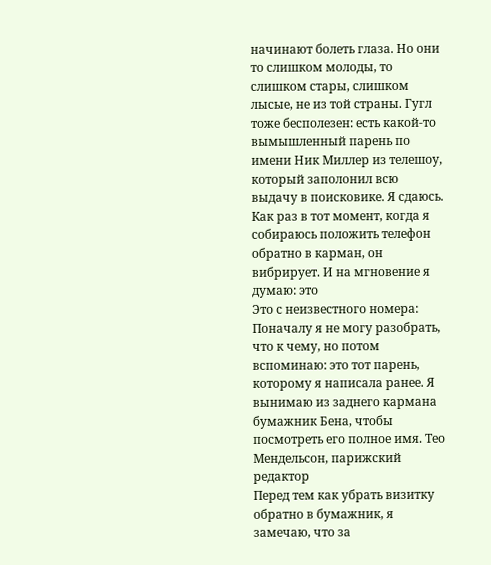начинают болеть глаза. Но они то слишком молоды, то слишком стары, слишком лысые, не из той страны. Гугл тоже бесполезен: есть какой-то вымышленный парень по имени Ник Миллер из телешоу, который заполонил всю выдачу в поисковике. Я сдаюсь. Как раз в тот момент, когда я собираюсь положить телефон обратно в карман, он вибрирует. И на мгновение я думаю: это
Это с неизвестного номера:
Поначалу я не могу разобрать, что к чему, но потом вспоминаю: это тот парень, которому я написала ранее. Я вынимаю из заднего кармана бумажник Бена, чтобы посмотреть его полное имя. Тео Мендельсон, парижский редактор
Перед тем как убрать визитку обратно в бумажник, я замечаю, что за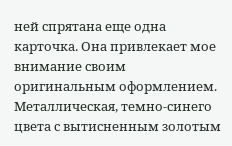ней спрятана еще одна карточка. Она привлекает мое внимание своим оригинальным оформлением. Металлическая, темно-синего цвета с вытисненным золотым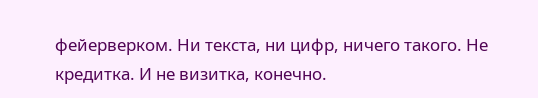фейерверком. Ни текста, ни цифр, ничего такого. Не кредитка. И не визитка, конечно.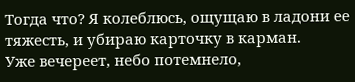Тогда что? Я колеблюсь, ощущаю в ладони ее тяжесть, и убираю карточку в карман.
Уже вечереет, небо потемнело,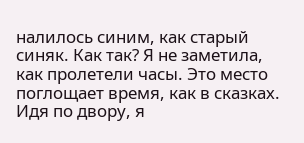налилось синим, как старый синяк. Как так? Я не заметила, как пролетели часы. Это место поглощает время, как в сказках.
Идя по двору, я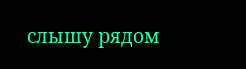слышу рядом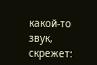какой-то звук, скрежет: